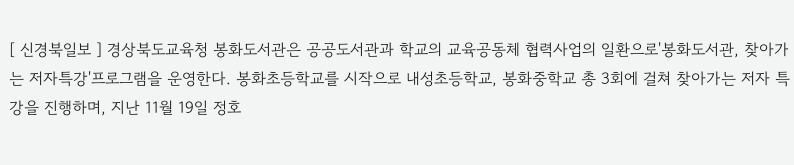[ 신경북일보 ] 경상북도교육청 봉화도서관은 공공도서관과 학교의 교육공동체 협력사업의 일환으로'봉화도서관, 찾아가는 저자특강'프로그램을 운영한다. 봉화초등학교를 시작으로 내성초등학교, 봉화중학교 총 3회에 걸쳐 찾아가는 저자 특강을 진행하며, 지난 11월 19일 정호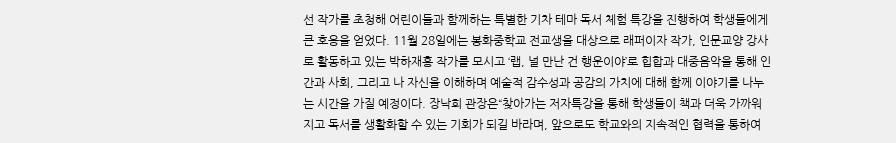선 작가를 초청해 어린이들과 함께하는 특별한 기차 테마 독서 체험 특강을 진행하여 학생들에게 큰 호응을 얻었다. 11월 28일에는 봉화중학교 전교생을 대상으로 래퍼이자 작가, 인문교양 강사로 활동하고 있는 박하재홍 작가를 모시고 ‘랩, 널 만난 건 행운이야’로 힙합과 대중음악을 통해 인간과 사회, 그리고 나 자신을 이해하며 예술적 감수성과 공감의 가치에 대해 함께 이야기를 나누는 시간을 가질 예정이다. 장낙희 관장은“찾아가는 저자특강을 통해 학생들이 책과 더욱 가까워지고 독서를 생활화할 수 있는 기회가 되길 바라며, 앞으로도 학교와의 지속적인 협력을 통하여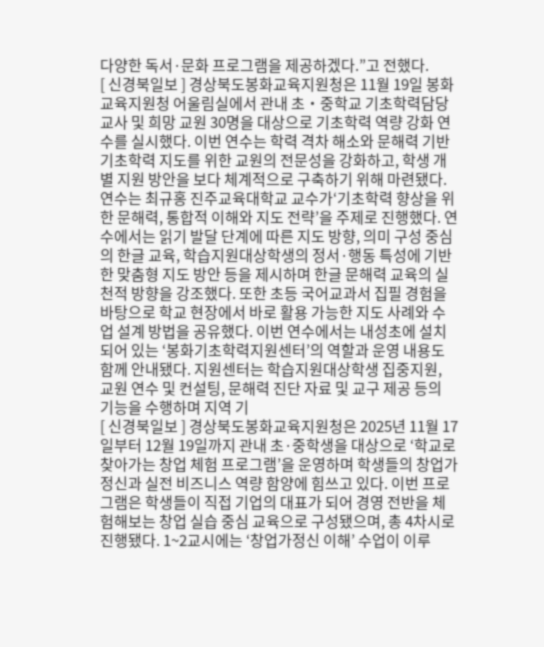다양한 독서·문화 프로그램을 제공하겠다.”고 전했다.
[ 신경북일보 ] 경상북도봉화교육지원청은 11월 19일 봉화교육지원청 어울림실에서 관내 초‧중학교 기초학력담당교사 및 희망 교원 30명을 대상으로 기초학력 역량 강화 연수를 실시했다. 이번 연수는 학력 격차 해소와 문해력 기반 기초학력 지도를 위한 교원의 전문성을 강화하고, 학생 개별 지원 방안을 보다 체계적으로 구축하기 위해 마련됐다. 연수는 최규홍 진주교육대학교 교수가‘기초학력 향상을 위한 문해력, 통합적 이해와 지도 전략’을 주제로 진행했다. 연수에서는 읽기 발달 단계에 따른 지도 방향, 의미 구성 중심의 한글 교육, 학습지원대상학생의 정서·행동 특성에 기반한 맞춤형 지도 방안 등을 제시하며 한글 문해력 교육의 실천적 방향을 강조했다. 또한 초등 국어교과서 집필 경험을 바탕으로 학교 현장에서 바로 활용 가능한 지도 사례와 수업 설계 방법을 공유했다. 이번 연수에서는 내성초에 설치되어 있는 ‘봉화기초학력지원센터’의 역할과 운영 내용도 함께 안내됐다. 지원센터는 학습지원대상학생 집중지원, 교원 연수 및 컨설팅, 문해력 진단 자료 및 교구 제공 등의 기능을 수행하며 지역 기
[ 신경북일보 ] 경상북도봉화교육지원청은 2025년 11월 17일부터 12월 19일까지 관내 초·중학생을 대상으로 ‘학교로 찾아가는 창업 체험 프로그램’을 운영하며 학생들의 창업가정신과 실전 비즈니스 역량 함양에 힘쓰고 있다. 이번 프로그램은 학생들이 직접 기업의 대표가 되어 경영 전반을 체험해보는 창업 실습 중심 교육으로 구성됐으며, 총 4차시로 진행됐다. 1~2교시에는 ‘창업가정신 이해’ 수업이 이루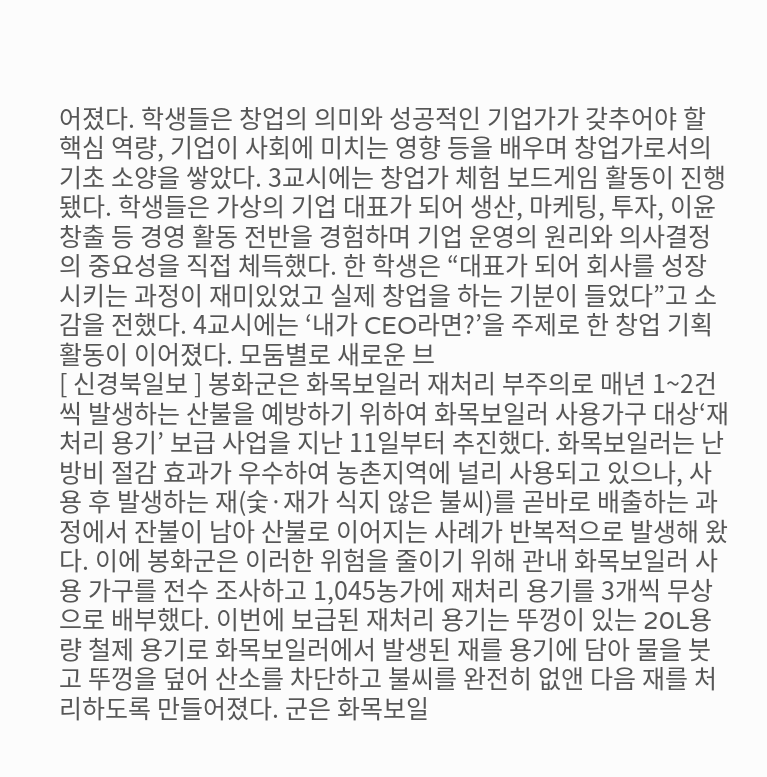어졌다. 학생들은 창업의 의미와 성공적인 기업가가 갖추어야 할 핵심 역량, 기업이 사회에 미치는 영향 등을 배우며 창업가로서의 기초 소양을 쌓았다. 3교시에는 창업가 체험 보드게임 활동이 진행됐다. 학생들은 가상의 기업 대표가 되어 생산, 마케팅, 투자, 이윤 창출 등 경영 활동 전반을 경험하며 기업 운영의 원리와 의사결정의 중요성을 직접 체득했다. 한 학생은 “대표가 되어 회사를 성장시키는 과정이 재미있었고 실제 창업을 하는 기분이 들었다”고 소감을 전했다. 4교시에는 ‘내가 CEO라면?’을 주제로 한 창업 기획 활동이 이어졌다. 모둠별로 새로운 브
[ 신경북일보 ] 봉화군은 화목보일러 재처리 부주의로 매년 1~2건씩 발생하는 산불을 예방하기 위하여 화목보일러 사용가구 대상‘재처리 용기’ 보급 사업을 지난 11일부터 추진했다. 화목보일러는 난방비 절감 효과가 우수하여 농촌지역에 널리 사용되고 있으나, 사용 후 발생하는 재(숯·재가 식지 않은 불씨)를 곧바로 배출하는 과정에서 잔불이 남아 산불로 이어지는 사례가 반복적으로 발생해 왔다. 이에 봉화군은 이러한 위험을 줄이기 위해 관내 화목보일러 사용 가구를 전수 조사하고 1,045농가에 재처리 용기를 3개씩 무상으로 배부했다. 이번에 보급된 재처리 용기는 뚜껑이 있는 20L용량 철제 용기로 화목보일러에서 발생된 재를 용기에 담아 물을 붓고 뚜껑을 덮어 산소를 차단하고 불씨를 완전히 없앤 다음 재를 처리하도록 만들어졌다. 군은 화목보일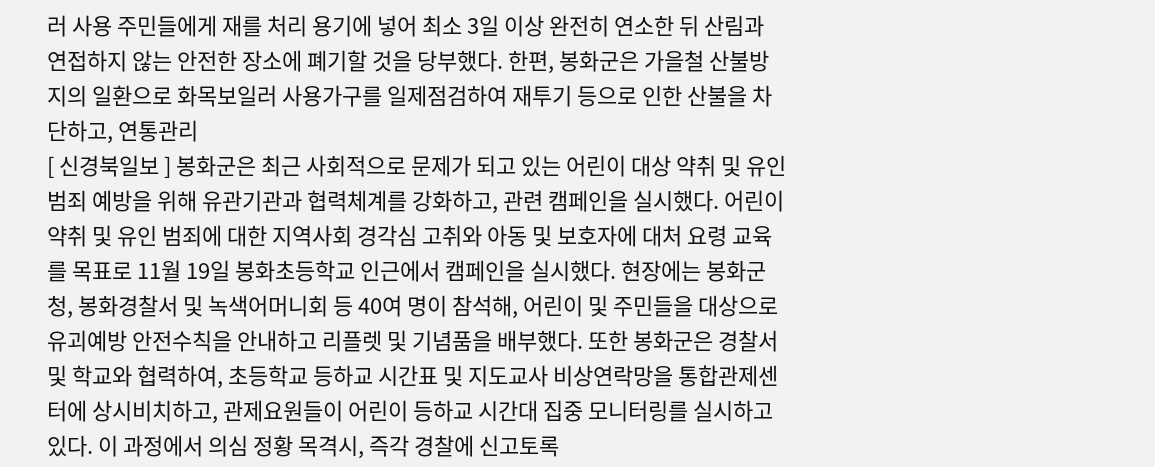러 사용 주민들에게 재를 처리 용기에 넣어 최소 3일 이상 완전히 연소한 뒤 산림과 연접하지 않는 안전한 장소에 폐기할 것을 당부했다. 한편, 봉화군은 가을철 산불방지의 일환으로 화목보일러 사용가구를 일제점검하여 재투기 등으로 인한 산불을 차단하고, 연통관리
[ 신경북일보 ] 봉화군은 최근 사회적으로 문제가 되고 있는 어린이 대상 약취 및 유인 범죄 예방을 위해 유관기관과 협력체계를 강화하고, 관련 캠페인을 실시했다. 어린이 약취 및 유인 범죄에 대한 지역사회 경각심 고취와 아동 및 보호자에 대처 요령 교육를 목표로 11월 19일 봉화초등학교 인근에서 캠페인을 실시했다. 현장에는 봉화군청, 봉화경찰서 및 녹색어머니회 등 40여 명이 참석해, 어린이 및 주민들을 대상으로 유괴예방 안전수칙을 안내하고 리플렛 및 기념품을 배부했다. 또한 봉화군은 경찰서 및 학교와 협력하여, 초등학교 등하교 시간표 및 지도교사 비상연락망을 통합관제센터에 상시비치하고, 관제요원들이 어린이 등하교 시간대 집중 모니터링를 실시하고 있다. 이 과정에서 의심 정황 목격시, 즉각 경찰에 신고토록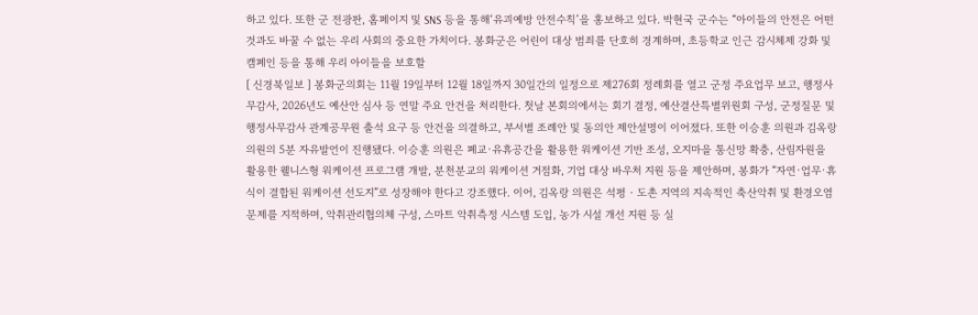하고 있다. 또한 군 전광판, 홈페이지 및 SNS 등을 통해‘유괴예방 안전수칙’을 홍보하고 있다. 박현국 군수는 “아이들의 안전은 어떤 것과도 바꿀 수 없는 우리 사회의 중요한 가치이다. 봉화군은 어린이 대상 범죄를 단호히 경계하며, 초등학교 인근 감시체제 강화 및 캠페인 등을 통해 우리 아이들을 보호할
[ 신경북일보 ] 봉화군의회는 11월 19일부터 12월 18일까지 30일간의 일정으로 제276회 정례회를 열고 군정 주요업무 보고, 행정사무감사, 2026년도 예산안 심사 등 연말 주요 안건을 처리한다. 첫날 본회의에서는 회기 결정, 예산결산특별위원회 구성, 군정질문 및 행정사무감사 관계공무원 출석 요구 등 안건을 의결하고, 부서별 조례안 및 동의안 제안설명이 이어졌다. 또한 이승훈 의원과 김옥랑 의원의 5분 자유발언이 진행됐다. 이승훈 의원은 폐교·유휴공간을 활용한 워케이션 기반 조성, 오지마을 통신망 확충, 산림자원을 활용한 웰니스형 워케이션 프로그램 개발, 분천분교의 워케이션 거점화, 기업 대상 바우처 지원 등을 제안하며, 봉화가 “자연·업무·휴식이 결합된 워케이션 선도지”로 성장해야 한다고 강조했다. 이어, 김옥랑 의원은 석평‧도촌 지역의 지속적인 축산악취 및 환경오염 문제를 지적하며, 악취관리협의체 구성, 스마트 악취측정 시스템 도입, 농가 시설 개선 지원 등 실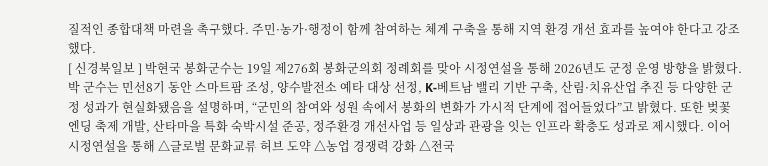질적인 종합대책 마련을 촉구했다. 주민·농가·행정이 함께 참여하는 체계 구축을 통해 지역 환경 개선 효과를 높여야 한다고 강조했다.
[ 신경북일보 ] 박현국 봉화군수는 19일 제276회 봉화군의회 정례회를 맞아 시정연설을 통해 2026년도 군정 운영 방향을 밝혔다. 박 군수는 민선8기 동안 스마트팜 조성, 양수발전소 예타 대상 선정, K-베트남 밸리 기반 구축, 산림·치유산업 추진 등 다양한 군정 성과가 현실화됐음을 설명하며, “군민의 참여와 성원 속에서 봉화의 변화가 가시적 단계에 접어들었다”고 밝혔다. 또한 벚꽃엔딩 축제 개발, 산타마을 특화 숙박시설 준공, 정주환경 개선사업 등 일상과 관광을 잇는 인프라 확충도 성과로 제시했다. 이어 시정연설을 통해 △글로벌 문화교류 허브 도약 △농업 경쟁력 강화 △전국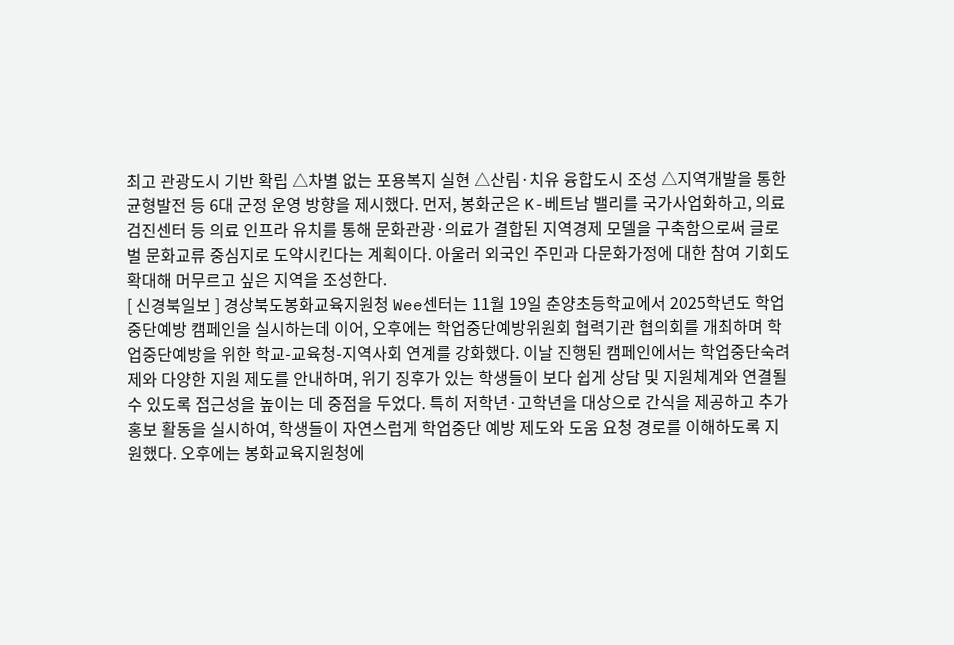최고 관광도시 기반 확립 △차별 없는 포용복지 실현 △산림·치유 융합도시 조성 △지역개발을 통한 균형발전 등 6대 군정 운영 방향을 제시했다. 먼저, 봉화군은 K-베트남 밸리를 국가사업화하고, 의료검진센터 등 의료 인프라 유치를 통해 문화관광·의료가 결합된 지역경제 모델을 구축함으로써 글로벌 문화교류 중심지로 도약시킨다는 계획이다. 아울러 외국인 주민과 다문화가정에 대한 참여 기회도 확대해 머무르고 싶은 지역을 조성한다.
[ 신경북일보 ] 경상북도봉화교육지원청 Wee센터는 11월 19일 춘양초등학교에서 2025학년도 학업중단예방 캠페인을 실시하는데 이어, 오후에는 학업중단예방위원회 협력기관 협의회를 개최하며 학업중단예방을 위한 학교-교육청-지역사회 연계를 강화했다. 이날 진행된 캠페인에서는 학업중단숙려제와 다양한 지원 제도를 안내하며, 위기 징후가 있는 학생들이 보다 쉽게 상담 및 지원체계와 연결될 수 있도록 접근성을 높이는 데 중점을 두었다. 특히 저학년·고학년을 대상으로 간식을 제공하고 추가 홍보 활동을 실시하여, 학생들이 자연스럽게 학업중단 예방 제도와 도움 요청 경로를 이해하도록 지원했다. 오후에는 봉화교육지원청에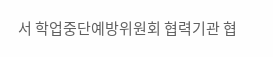서 학업중단예방위원회 협력기관 협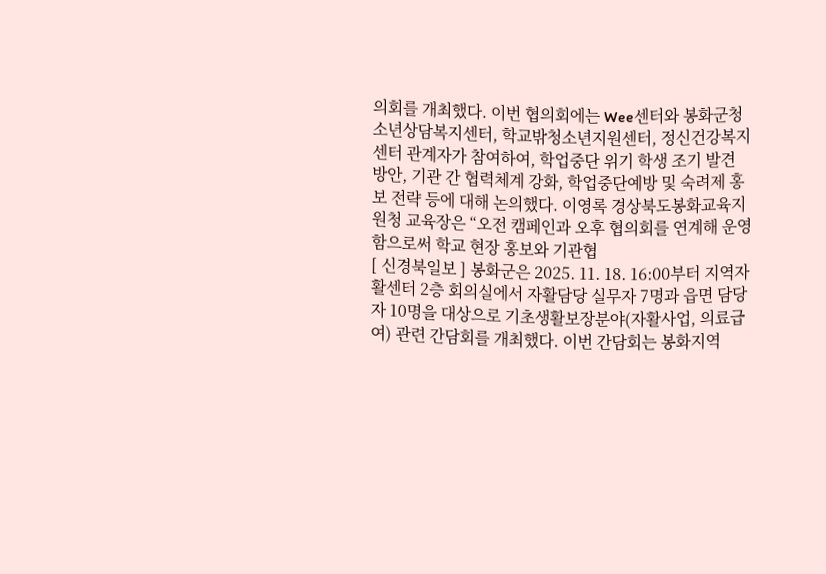의회를 개최했다. 이번 협의회에는 Wee센터와 봉화군청소년상담복지센터, 학교밖청소년지원센터, 정신건강복지센터 관계자가 참여하여, 학업중단 위기 학생 조기 발견 방안, 기관 간 협력체계 강화, 학업중단예방 및 숙려제 홍보 전략 등에 대해 논의했다. 이영록 경상북도봉화교육지원청 교육장은 “오전 캠페인과 오후 협의회를 연계해 운영함으로써 학교 현장 홍보와 기관협
[ 신경북일보 ] 봉화군은 2025. 11. 18. 16:00부터 지역자활센터 2층 회의실에서 자활담당 실무자 7명과 읍면 담당자 10명을 대상으로 기초생활보장분야(자활사업, 의료급여) 관련 간담회를 개최했다. 이번 간담회는 봉화지역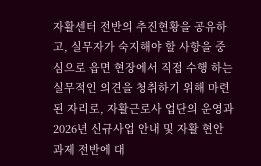자활센터 전반의 추진현황을 공유하고, 실무자가 숙지해야 할 사항을 중심으로 읍면 현장에서 직접 수행 하는 실무적인 의견을 청취하기 위해 마련된 자리로, 자활근로사 업단의 운영과 2026년 신규사업 안내 및 자활 현안 과제 전반에 대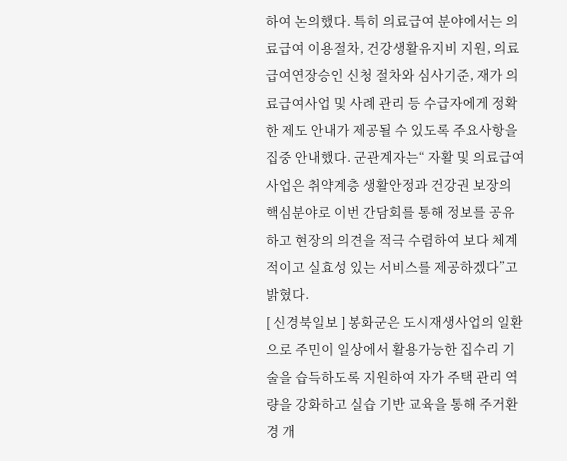하여 논의했다. 특히 의료급여 분야에서는 의료급여 이용절차, 건강생활유지비 지원, 의료급여연장승인 신청 절차와 심사기준, 재가 의료급여사업 및 사례 관리 등 수급자에게 정확한 제도 안내가 제공될 수 있도록 주요사항을 집중 안내했다. 군관계자는“ 자활 및 의료급여사업은 취약계층 생활안정과 건강권 보장의 핵심분야로 이번 간담회를 통해 정보를 공유하고 현장의 의견을 적극 수렴하여 보다 체계적이고 실효성 있는 서비스를 제공하겠다”고 밝혔다.
[ 신경북일보 ] 봉화군은 도시재생사업의 일환으로 주민이 일상에서 활용가능한 집수리 기술을 습득하도록 지원하여 자가 주택 관리 역량을 강화하고 실습 기반 교육을 통해 주거환경 개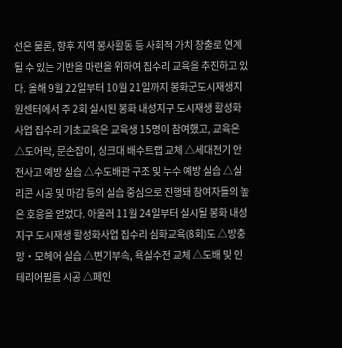선은 물론, 향후 지역 봉사활동 등 사회적 가치 창출로 연계될 수 있는 기반을 마련을 위하여 집수리 교육을 추진하고 있다. 올해 9월 22일부터 10월 21일까지 봉화군도시재생지원센터에서 주 2회 실시된 봉화 내성지구 도시재생 활성화사업 집수리 기초교육은 교육생 15명이 참여했고, 교육은 △도어락, 문손잡이, 싱크대 배수트랩 교체 △세대전기 안전사고 예방 실습 △수도배관 구조 및 누수 예방 실습 △실리콘 시공 및 마감 등의 실습 중심으로 진행돼 참여자들의 높은 호응을 얻었다. 아울러 11월 24일부터 실시될 봉화 내성지구 도시재생 활성화사업 집수리 심화교육(8회)도 △방충망‧모헤어 실습 △변기부속, 욕실수전 교체 △도배 및 인테리어필름 시공 △페인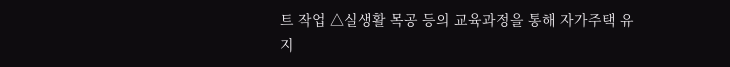트 작업 △실생활 목공 등의 교육과정을 통해 자가주택 유지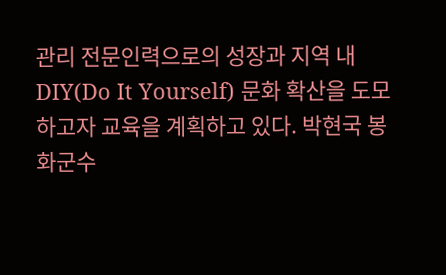관리 전문인력으로의 성장과 지역 내 DIY(Do It Yourself) 문화 확산을 도모하고자 교육을 계획하고 있다. 박현국 봉화군수